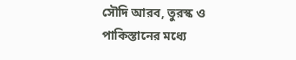সৌদি আরব, তুরস্ক ও পাকিস্তানের মধ্যে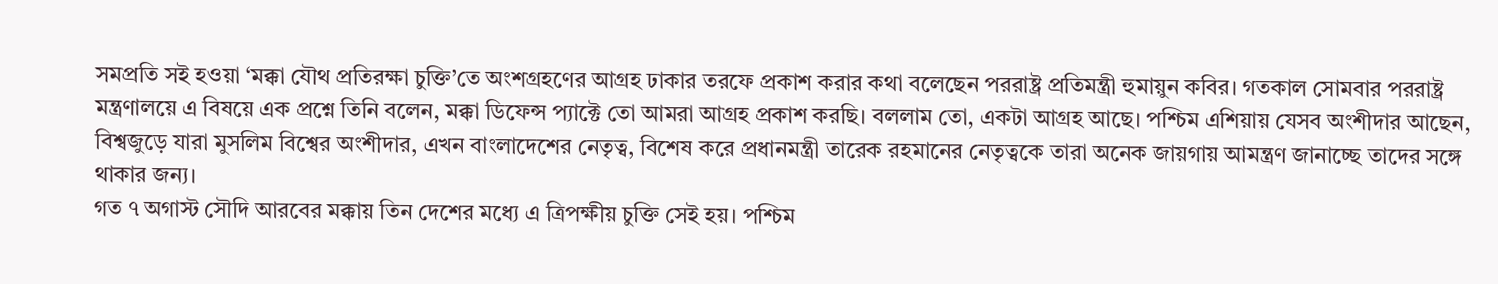সমপ্রতি সই হওয়া ‘মক্কা যৌথ প্রতিরক্ষা চুক্তি’তে অংশগ্রহণের আগ্রহ ঢাকার তরফে প্রকাশ করার কথা বলেছেন পররাষ্ট্র প্রতিমন্ত্রী হুমায়ুন কবির। গতকাল সোমবার পররাষ্ট্র মন্ত্রণালয়ে এ বিষয়ে এক প্রশ্নে তিনি বলেন, মক্কা ডিফেন্স প্যাক্টে তো আমরা আগ্রহ প্রকাশ করছি। বললাম তো, একটা আগ্রহ আছে। পশ্চিম এশিয়ায় যেসব অংশীদার আছেন, বিশ্বজুড়ে যারা মুসলিম বিশ্বের অংশীদার, এখন বাংলাদেশের নেতৃত্ব, বিশেষ করে প্রধানমন্ত্রী তারেক রহমানের নেতৃত্বকে তারা অনেক জায়গায় আমন্ত্রণ জানাচ্ছে তাদের সঙ্গে থাকার জন্য।
গত ৭ অগাস্ট সৌদি আরবের মক্কায় তিন দেশের মধ্যে এ ত্রিপক্ষীয় চুক্তি সেই হয়। পশ্চিম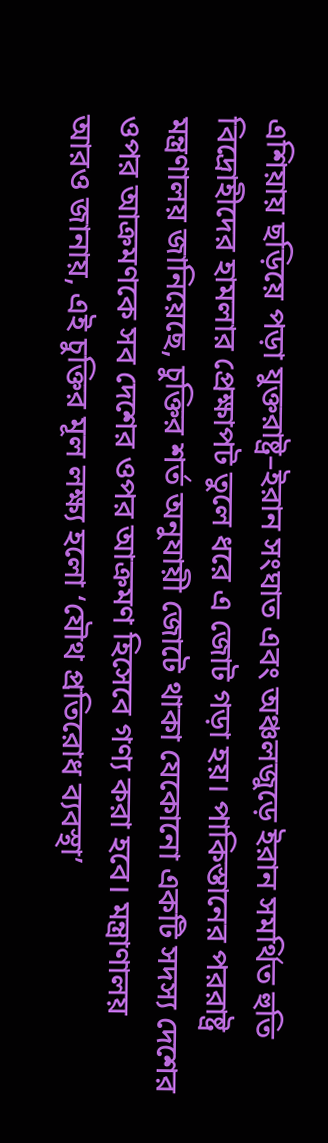এশিয়ায় ছড়িয়ে পড়া যুক্তরাষ্ট্র–ইরান সংঘাত এবং অঞ্চলজুড়ে ইরান সমর্থিত হুতি বিদ্রোহীদের হামলার প্রেক্ষাপট তুলে ধরে এ জোট গড়া হয়। পাকিস্তানের পররাষ্ট্র মন্ত্রণালয় জানিয়েছে, চুক্তির শর্ত অনুযায়ী জোটে থাকা যেকোনো একটি সদস্য দেশের ওপর আক্রমণকে সব দেশের ওপর আক্রমণ হিসেবে গণ্য করা হবে। মন্ত্রাণালয় আরও জানায়, এই চুক্তির মূল লক্ষ্য হলো ‘যৌথ প্রতিরোধ ব্যবস্থা’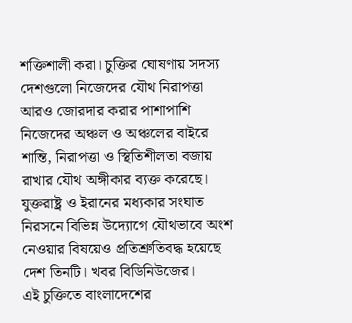শক্তিশালী করা। চুক্তির ঘোষণায় সদস্য দেশগুলো নিজেদের যৌথ নিরাপত্তা আরও জোরদার করার পাশাপাশি নিজেদের অঞ্চল ও অঞ্চলের বাইরে শান্তি, নিরাপত্তা ও স্থিতিশীলতা বজায় রাখার যৌথ অঙ্গীকার ব্যক্ত করেছে। যুক্তরাষ্ট্র ও ইরানের মধ্যকার সংঘাত নিরসনে বিভিন্ন উদ্যোগে যৌথভাবে অংশ নেওয়ার বিষয়েও প্রতিশ্রুতিবদ্ধ হয়েছে দেশ তিনটি। খবর বিডিনিউজের।
এই চুক্তিতে বাংলাদেশের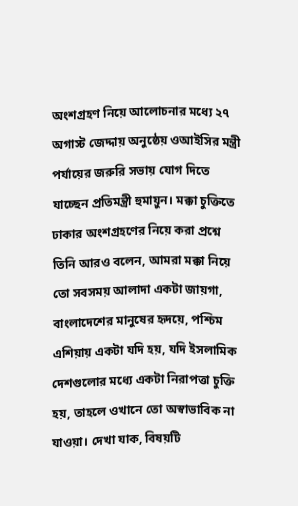অংশগ্রহণ নিয়ে আলোচনার মধ্যে ২৭ অগাস্ট জেদ্দায় অনুষ্ঠেয় ওআইসির মন্ত্রী পর্যায়ের জরুরি সভায় যোগ দিতে যাচ্ছেন প্রতিমন্ত্রী হুমায়ুন। মক্কা চুক্তিতে ঢাকার অংশগ্রহণের নিয়ে করা প্রশ্নে তিনি আরও বলেন, আমরা মক্কা নিয়ে তো সবসময় আলাদা একটা জায়গা, বাংলাদেশের মানুষের হৃদয়ে, পশ্চিম এশিয়ায় একটা যদি হয়, যদি ইসলামিক দেশগুলোর মধ্যে একটা নিরাপত্তা চুক্তি হয়, তাহলে ওখানে তো অস্বাভাবিক না যাওয়া। দেখা যাক, বিষয়টি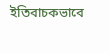ইতিবাচকভাবে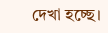দেখা হচ্ছে।